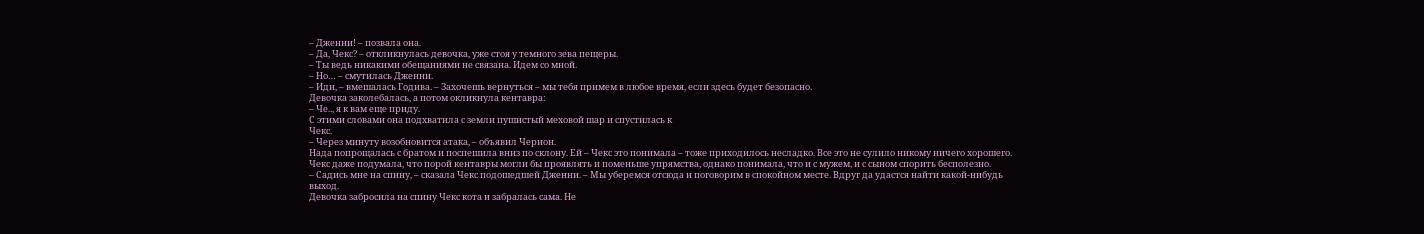– Дженни! – позвала она.
– Да, Чекс? – откликнулась девочка, уже стоя у темного зева пещеры.
– Ты ведь никакими обещаниями не связана. Идем со мной.
– Но… – смутилась Дженни.
– Иди, – вмешалась Годива. – Захочешь вернуться – мы тебя примем в любое время, если здесь будет безопасно.
Девочка заколебалась, а потом окликнула кентавра:
– Че.., я к вам еще приду.
С этими словами она подхватила с земли пушистый меховой шар и спустилась к
Чекс.
– Через минуту возобновится атака, – объявил Черион.
Нада попрощалась с братом и поспешила вниз по склону. Ей – Чекс это понимала – тоже приходилось несладко. Все это не сулило никому ничего хорошего.
Чекс даже подумала, что порой кентавры могли бы проявлять и поменьше упрямства, однако понимала, что и с мужем, и с сыном спорить бесполезно.
– Садись мне на спину, – сказала Чекс подошедшей Дженни. – Мы уберемся отсюда и поговорим в спокойном месте. Вдруг да удастся найти какой-нибудь выход.
Девочка забросила на спину Чекс кота и забралась сама. Не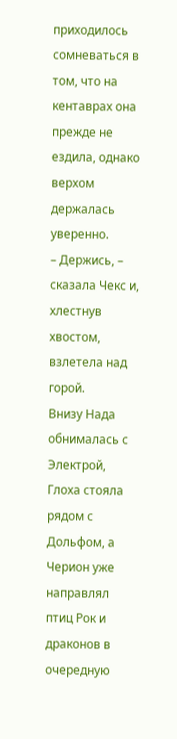приходилось сомневаться в том, что на кентаврах она прежде не ездила, однако верхом держалась уверенно.
– Держись, – сказала Чекс и, хлестнув хвостом, взлетела над горой.
Внизу Нада обнималась с Электрой, Глоха стояла рядом с Дольфом, а Черион уже направлял птиц Рок и драконов в очередную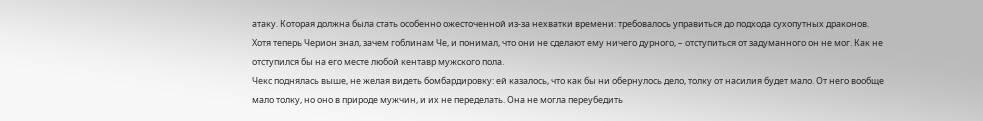атаку. Которая должна была стать особенно ожесточенной из-за нехватки времени: требовалось управиться до подхода сухопутных драконов.
Хотя теперь Черион знал, зачем гоблинам Че, и понимал, что они не сделают ему ничего дурного, – отступиться от задуманного он не мог. Как не отступился бы на его месте любой кентавр мужского пола.
Чекс поднялась выше, не желая видеть бомбардировку: ей казалось, что как бы ни обернулось дело, толку от насилия будет мало. От него вообще мало толку, но оно в природе мужчин, и их не переделать. Она не могла переубедить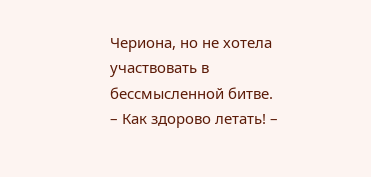Чериона, но не хотела участвовать в бессмысленной битве.
– Как здорово летать! –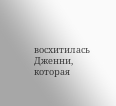восхитилась Дженни, которая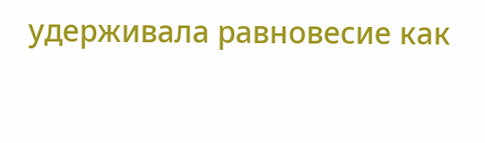удерживала равновесие как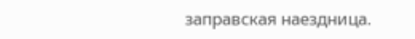заправская наездница.